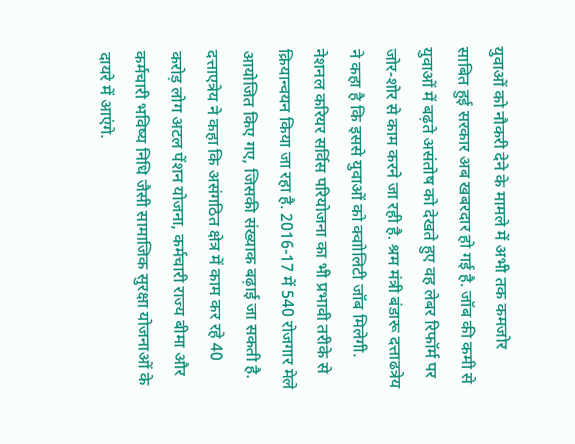युवाओं को नौकरी देने के मामले में अभी तक कमजोर साबित हुई सरकार अब खबरदार हो गई है. जॉब की कमी से युवाओं में बढ़ते असंतोष को देखते हुए वह लेबर रिफॉर्म पर जोर-शोर से काम करने जा रही है. श्रम मंत्री बंडारू दत्ताढत्रेय ने कहा है कि इससे युवाओं को क्वाोलिटी जॉब मिलेगी. नेशनल करियर सर्विस परियोजना का भी प्रभावी तरीके से क्रियान्वयन किया जा रहा है. 2016-17 में 540 रोजगार मेले आयोजित किए गए, जिसकी संख्याक बढ़ाई जा सकती है.
दत्ताएत्रेय ने कहा कि असंगठित क्षेत्र में काम कर रहे 40 करोड़ लोग अटल पेंशन योजना, कर्मचारी राज्य बीमा और कर्मचारी भविष्य निधि जैसी सामाजिक सुरक्षा योजनाओं के दायरे में आएंगे.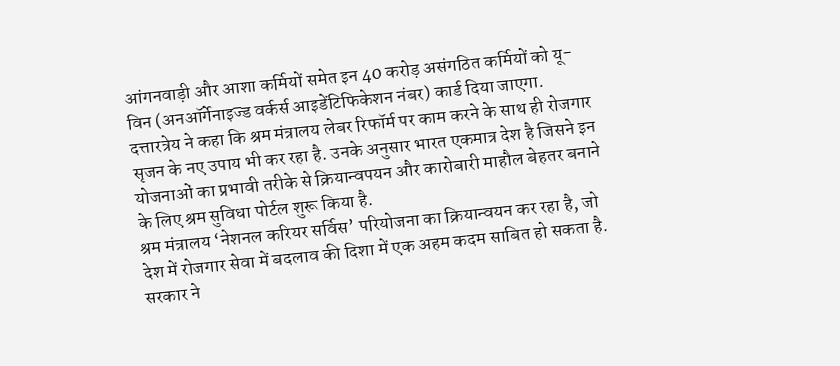आंगनवाड़ी और आशा कर्मियों समेत इन 40 करोड़ असंगठित कर्मियों को यू-विन (अनऑर्गेनाइज्ड वर्कर्स आइडेंटिफिकेशन नंबर) कार्ड दिया जाएगा.
दत्तारत्रेय ने कहा कि श्रम मंत्रालय लेबर रिफॉर्म पर काम करने के साथ ही रोजगार सृजन के नए उपाय भी कर रहा है. उनके अनुसार भारत एकमात्र देश है जिसने इन योजनाओं का प्रभावी तरीके से क्रियान्वपयन और कारोबारी माहौल बेहतर बनाने के लिए श्रम सुविधा पोर्टल शुरू किया है.
श्रम मंत्रालय ‘नेशनल करियर सर्विस’ परियोजना का क्रियान्वयन कर रहा है, जो देश में रोजगार सेवा में बदलाव की दिशा में एक अहम कदम साबित हो सकता है. सरकार ने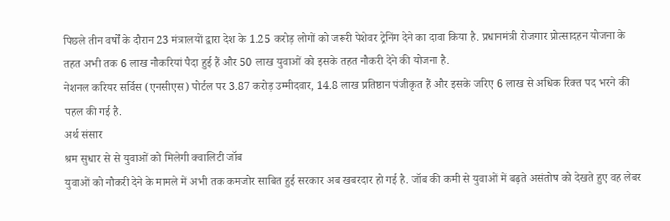पिछले तीन वर्षों के दौरान 23 मंत्रालयों द्वारा देश के 1.25 करोड़ लोगों को जरूरी पेशेवर ट्रेनिंग देने का दावा किया है. प्रधानमंत्री रोजगार प्रोत्सादहन योजना के तहत अभी तक 6 लाख नौकरियां पैदा हुई हैं और 50 लाख युवाओं को इसके तहत नौकरी देने की योजना है.
नेशनल करियर सर्विस (एनसीएस) पोर्टल पर 3.87 करोड़ उम्मीदवार, 14.8 लाख प्रतिष्ठान पंजीकृत हैं और इसके जरिए 6 लाख से अधिक रिक्त पद भरने की पहल की गई है.
अर्थ संसार
श्रम सुधार से से युवाओं को मिलेगी क्वालिटी जॉब
युवाओं को नौकरी देने के मामले में अभी तक कमजोर साबित हुई सरकार अब खबरदार हो गई है. जॉब की कमी से युवाओं में बढ़ते असंतोष को देखते हुए वह लेबर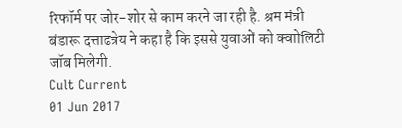रिफॉर्म पर जोर-शोर से काम करने जा रही है. श्रम मंत्री बंडारू दत्ताढत्रेय ने कहा है कि इससे युवाओं को क्वाोलिटी जॉब मिलेगी.
Cult Current
01 Jun 2017